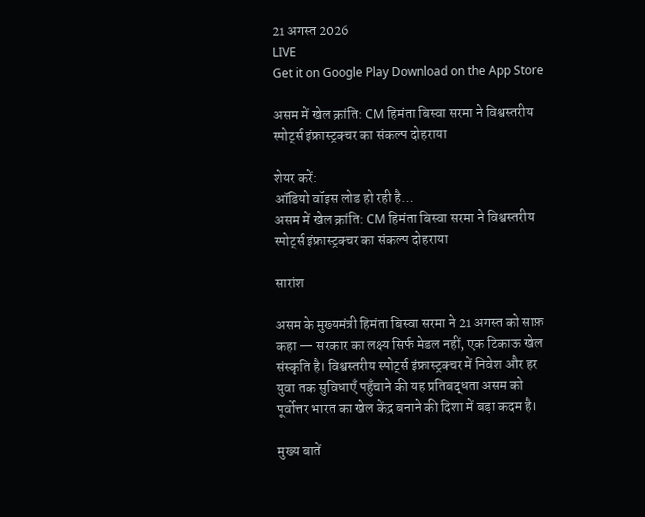21 अगस्त 2026
LIVE
Get it on Google Play Download on the App Store

असम में खेल क्रांति: CM हिमंता बिस्वा सरमा ने विश्वस्तरीय स्पोर्ट्स इंफ्रास्ट्रक्चर का संकल्प दोहराया

शेयर करें:
ऑडियो वॉइस लोड हो रही है…
असम में खेल क्रांति: CM हिमंता बिस्वा सरमा ने विश्वस्तरीय स्पोर्ट्स इंफ्रास्ट्रक्चर का संकल्प दोहराया

सारांश

असम के मुख्यमंत्री हिमंता बिस्वा सरमा ने 21 अगस्त को साफ़ कहा — सरकार का लक्ष्य सिर्फ मेडल नहीं, एक टिकाऊ खेल संस्कृति है। विश्वस्तरीय स्पोर्ट्स इंफ्रास्ट्रक्चर में निवेश और हर युवा तक सुविधाएँ पहुँचाने की यह प्रतिबद्धता असम को पूर्वोत्तर भारत का खेल केंद्र बनाने की दिशा में बड़ा कदम है।

मुख्य बातें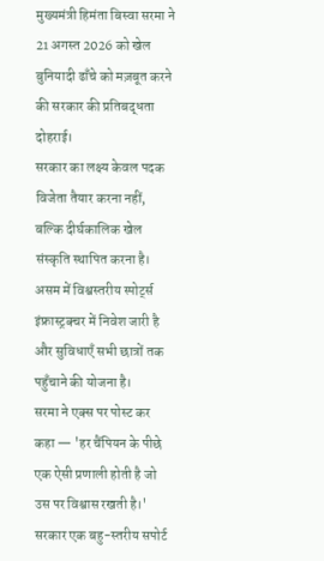मुख्यमंत्री हिमंता बिस्वा सरमा ने 21 अगस्त 2026 को खेल बुनियादी ढाँचे को मज़बूत करने की सरकार की प्रतिबद्धता दोहराई।
सरकार का लक्ष्य केवल पदक विजेता तैयार करना नहीं, बल्कि दीर्घकालिक खेल संस्कृति स्थापित करना है।
असम में विश्वस्तरीय स्पोर्ट्स इंफ्रास्ट्रक्चर में निवेश जारी है और सुविधाएँ सभी छात्रों तक पहुँचाने की योजना है।
सरमा ने एक्स पर पोस्ट कर कहा — 'हर चैंपियन के पीछे एक ऐसी प्रणाली होती है जो उस पर विश्वास रखती है।' सरकार एक बहु-स्तरीय सपोर्ट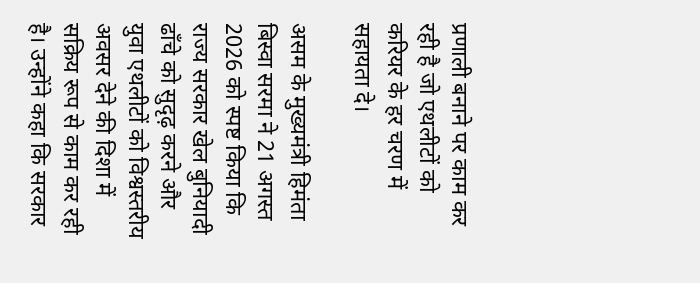प्रणाली बनाने पर काम कर रही है जो एथलीटों को करियर के हर चरण में सहायता दे।

असम के मुख्यमंत्री हिमंता बिस्वा सरमा ने 21 अगस्त 2026 को स्पष्ट किया कि राज्य सरकार खेल बुनियादी ढाँचे को सुदृढ़ करने और युवा एथलीटों को विश्वस्तरीय अवसर देने की दिशा में सक्रिय रूप से काम कर रही है। उन्होंने कहा कि सरकार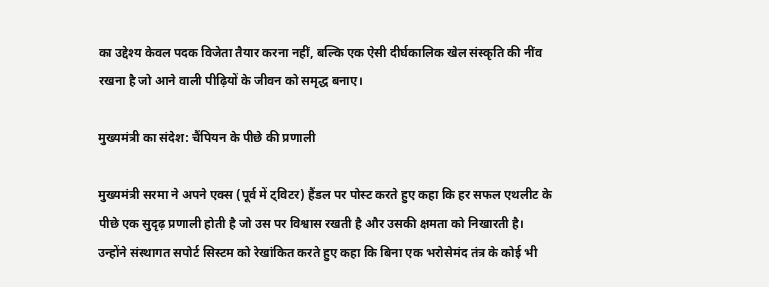का उद्देश्य केवल पदक विजेता तैयार करना नहीं, बल्कि एक ऐसी दीर्घकालिक खेल संस्कृति की नींव रखना है जो आने वाली पीढ़ियों के जीवन को समृद्ध बनाए।

मुख्यमंत्री का संदेश: चैंपियन के पीछे की प्रणाली

मुख्यमंत्री सरमा ने अपने एक्स (पूर्व में ट्विटर) हैंडल पर पोस्ट करते हुए कहा कि हर सफल एथलीट के पीछे एक सुदृढ़ प्रणाली होती है जो उस पर विश्वास रखती है और उसकी क्षमता को निखारती है। उन्होंने संस्थागत सपोर्ट सिस्टम को रेखांकित करते हुए कहा कि बिना एक भरोसेमंद तंत्र के कोई भी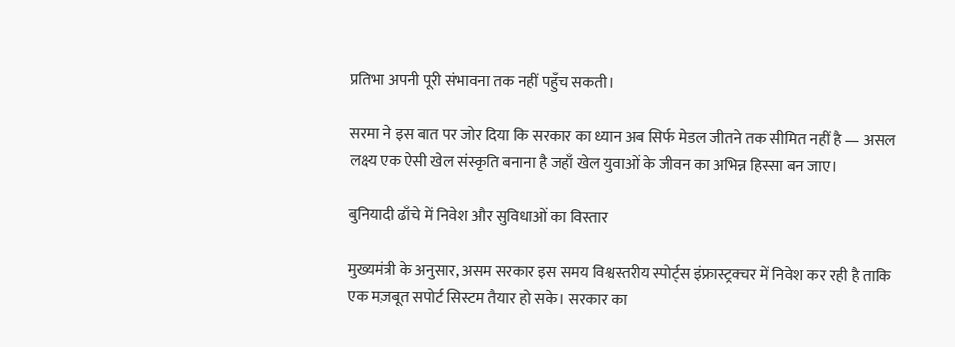प्रतिभा अपनी पूरी संभावना तक नहीं पहुँच सकती।

सरमा ने इस बात पर जोर दिया कि सरकार का ध्यान अब सिर्फ मेडल जीतने तक सीमित नहीं है — असल लक्ष्य एक ऐसी खेल संस्कृति बनाना है जहाँ खेल युवाओं के जीवन का अभिन्न हिस्सा बन जाए।

बुनियादी ढाँचे में निवेश और सुविधाओं का विस्तार

मुख्यमंत्री के अनुसार, असम सरकार इस समय विश्वस्तरीय स्पोर्ट्स इंफ्रास्ट्रक्चर में निवेश कर रही है ताकि एक मज़बूत सपोर्ट सिस्टम तैयार हो सके। सरकार का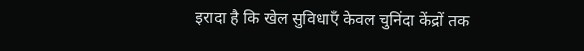इरादा है कि खेल सुविधाएँ केवल चुनिंदा केंद्रों तक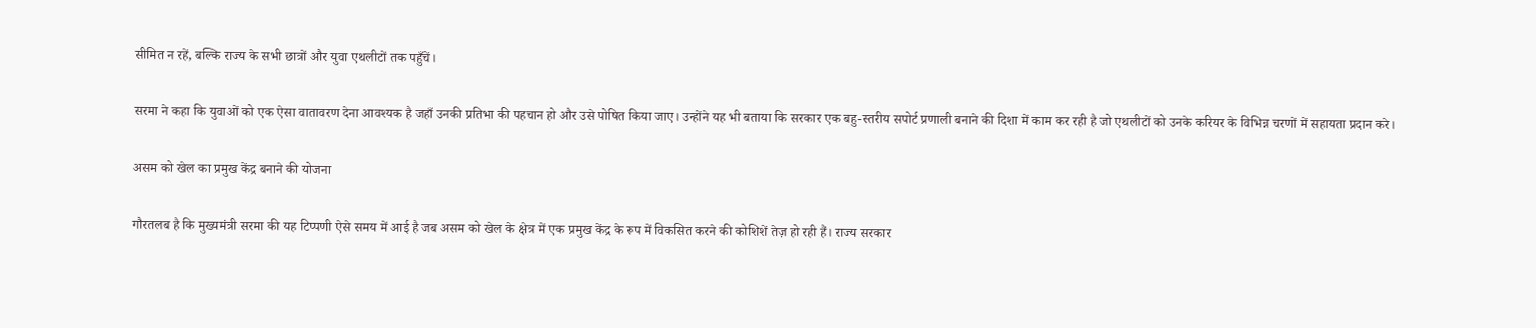सीमित न रहें, बल्कि राज्य के सभी छात्रों और युवा एथलीटों तक पहुँचें।

सरमा ने कहा कि युवाओं को एक ऐसा वातावरण देना आवश्यक है जहाँ उनकी प्रतिभा की पहचान हो और उसे पोषित किया जाए। उन्होंने यह भी बताया कि सरकार एक बहु-स्तरीय सपोर्ट प्रणाली बनाने की दिशा में काम कर रही है जो एथलीटों को उनके करियर के विभिन्न चरणों में सहायता प्रदान करे।

असम को खेल का प्रमुख केंद्र बनाने की योजना

गौरतलब है कि मुख्यमंत्री सरमा की यह टिप्पणी ऐसे समय में आई है जब असम को खेल के क्षेत्र में एक प्रमुख केंद्र के रूप में विकसित करने की कोशिशें तेज़ हो रही हैं। राज्य सरकार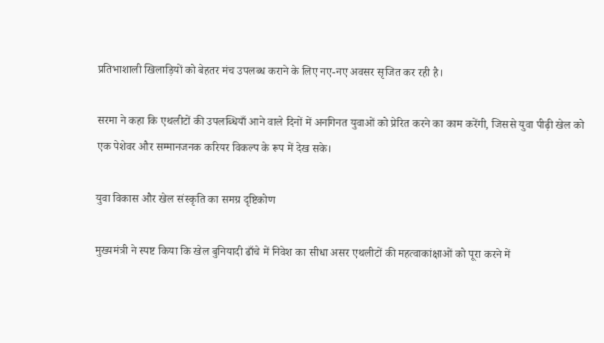प्रतिभाशाली खिलाड़ियों को बेहतर मंच उपलब्ध कराने के लिए नए-नए अवसर सृजित कर रही है।

सरमा ने कहा कि एथलीटों की उपलब्धियाँ आने वाले दिनों में अनगिनत युवाओं को प्रेरित करने का काम करेंगी, जिससे युवा पीढ़ी खेल को एक पेशेवर और सम्मानजनक करियर विकल्प के रूप में देख सके।

युवा विकास और खेल संस्कृति का समग्र दृष्टिकोण

मुख्यमंत्री ने स्पष्ट किया कि खेल बुनियादी ढाँचे में निवेश का सीधा असर एथलीटों की महत्वाकांक्षाओं को पूरा करने में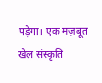पड़ेगा। एक मज़बूत खेल संस्कृति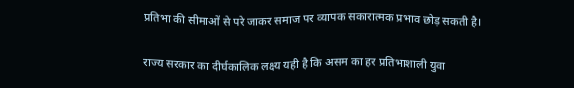प्रतिभा की सीमाओं से परे जाकर समाज पर व्यापक सकारात्मक प्रभाव छोड़ सकती है।

राज्य सरकार का दीर्घकालिक लक्ष्य यही है कि असम का हर प्रतिभाशाली युवा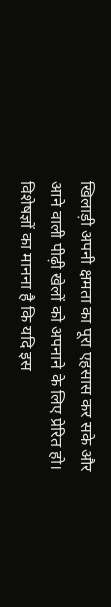खिलाड़ी अपनी क्षमता का पूरा एहसास कर सके और आने वाली पीढ़ी खेलों को अपनाने के लिए प्रेरित हो। विशेषज्ञों का मानना है कि यदि इस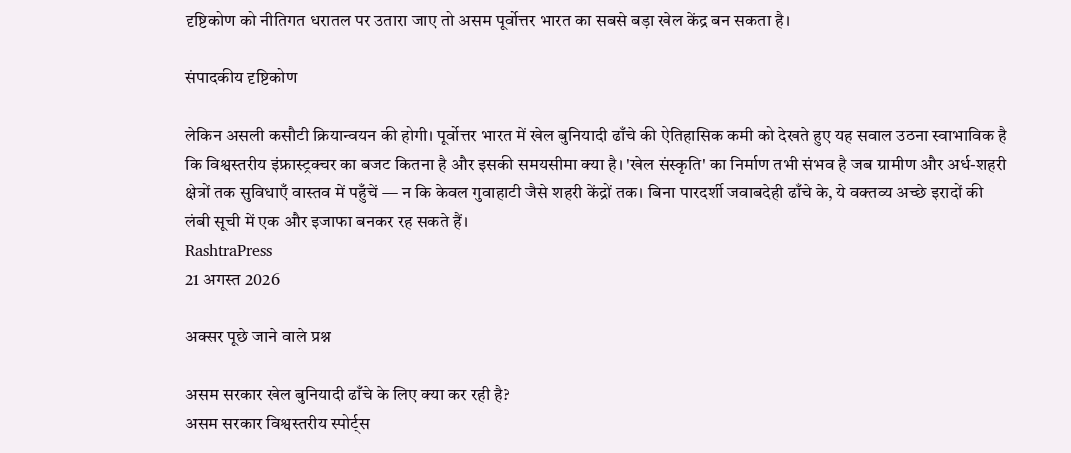दृष्टिकोण को नीतिगत धरातल पर उतारा जाए तो असम पूर्वोत्तर भारत का सबसे बड़ा खेल केंद्र बन सकता है।

संपादकीय दृष्टिकोण

लेकिन असली कसौटी क्रियान्वयन की होगी। पूर्वोत्तर भारत में खेल बुनियादी ढाँचे की ऐतिहासिक कमी को देखते हुए यह सवाल उठना स्वाभाविक है कि विश्वस्तरीय इंफ्रास्ट्रक्चर का बजट कितना है और इसकी समयसीमा क्या है। 'खेल संस्कृति' का निर्माण तभी संभव है जब ग्रामीण और अर्ध-शहरी क्षेत्रों तक सुविधाएँ वास्तव में पहुँचें — न कि केवल गुवाहाटी जैसे शहरी केंद्रों तक। बिना पारदर्शी जवाबदेही ढाँचे के, ये वक्तव्य अच्छे इरादों की लंबी सूची में एक और इजाफा बनकर रह सकते हैं।
RashtraPress
21 अगस्त 2026

अक्सर पूछे जाने वाले प्रश्न

असम सरकार खेल बुनियादी ढाँचे के लिए क्या कर रही है?
असम सरकार विश्वस्तरीय स्पोर्ट्स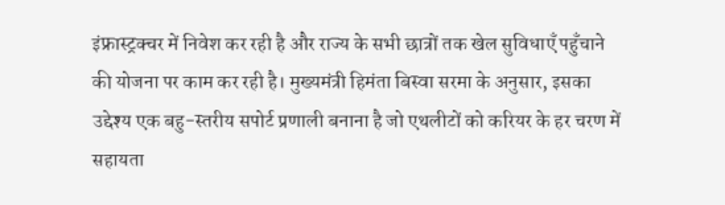इंफ्रास्ट्रक्चर में निवेश कर रही है और राज्य के सभी छात्रों तक खेल सुविधाएँ पहुँचाने की योजना पर काम कर रही है। मुख्यमंत्री हिमंता बिस्वा सरमा के अनुसार, इसका उद्देश्य एक बहु-स्तरीय सपोर्ट प्रणाली बनाना है जो एथलीटों को करियर के हर चरण में सहायता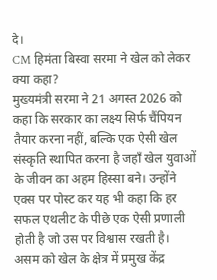दे।
CM हिमंता बिस्वा सरमा ने खेल को लेकर क्या कहा?
मुख्यमंत्री सरमा ने 21 अगस्त 2026 को कहा कि सरकार का लक्ष्य सिर्फ चैंपियन तैयार करना नहीं, बल्कि एक ऐसी खेल संस्कृति स्थापित करना है जहाँ खेल युवाओं के जीवन का अहम हिस्सा बने। उन्होंने एक्स पर पोस्ट कर यह भी कहा कि हर सफल एथलीट के पीछे एक ऐसी प्रणाली होती है जो उस पर विश्वास रखती है।
असम को खेल के क्षेत्र में प्रमुख केंद्र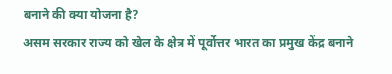बनाने की क्या योजना है?
असम सरकार राज्य को खेल के क्षेत्र में पूर्वोत्तर भारत का प्रमुख केंद्र बनाने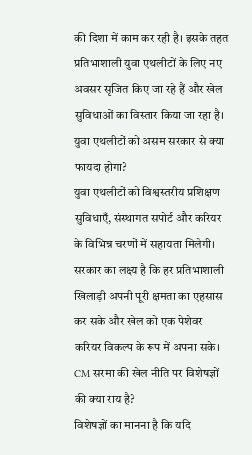की दिशा में काम कर रही है। इसके तहत प्रतिभाशाली युवा एथलीटों के लिए नए अवसर सृजित किए जा रहे हैं और खेल सुविधाओं का विस्तार किया जा रहा है।
युवा एथलीटों को असम सरकार से क्या फायदा होगा?
युवा एथलीटों को विश्वस्तरीय प्रशिक्षण सुविधाएँ, संस्थागत सपोर्ट और करियर के विभिन्न चरणों में सहायता मिलेगी। सरकार का लक्ष्य है कि हर प्रतिभाशाली खिलाड़ी अपनी पूरी क्षमता का एहसास कर सके और खेल को एक पेशेवर करियर विकल्प के रूप में अपना सके।
CM सरमा की खेल नीति पर विशेषज्ञों की क्या राय है?
विशेषज्ञों का मानना है कि यदि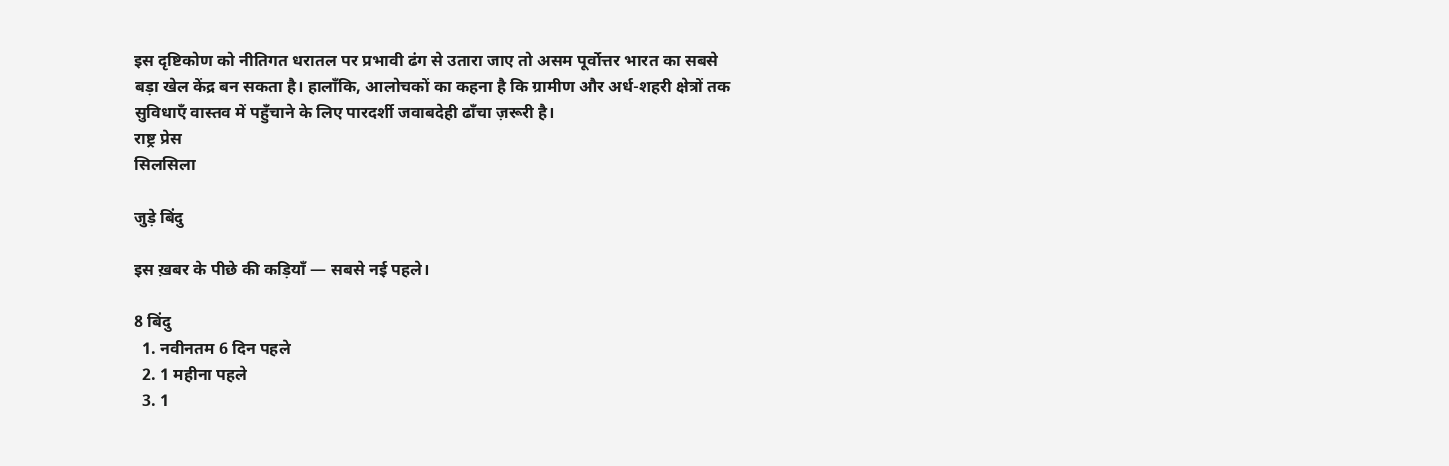इस दृष्टिकोण को नीतिगत धरातल पर प्रभावी ढंग से उतारा जाए तो असम पूर्वोत्तर भारत का सबसे बड़ा खेल केंद्र बन सकता है। हालाँकि, आलोचकों का कहना है कि ग्रामीण और अर्ध-शहरी क्षेत्रों तक सुविधाएँ वास्तव में पहुँचाने के लिए पारदर्शी जवाबदेही ढाँचा ज़रूरी है।
राष्ट्र प्रेस
सिलसिला

जुड़े बिंदु

इस ख़बर के पीछे की कड़ियाँ — सबसे नई पहले।

8 बिंदु
  1. नवीनतम 6 दिन पहले
  2. 1 महीना पहले
  3. 1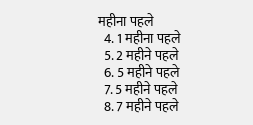महीना पहले
  4. 1 महीना पहले
  5. 2 महीने पहले
  6. 5 महीने पहले
  7. 5 महीने पहले
  8. 7 महीने पहले